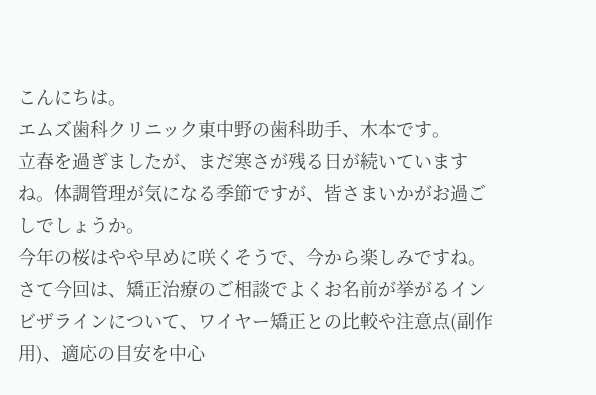こんにちは。
エムズ歯科クリニック東中野の歯科助手、木本です。
立春を過ぎましたが、まだ寒さが残る日が続いていますね。体調管理が気になる季節ですが、皆さまいかがお過ごしでしょうか。
今年の桜はやや早めに咲くそうで、今から楽しみですね。
さて今回は、矯正治療のご相談でよくお名前が挙がるインビザラインについて、ワイヤー矯正との比較や注意点(副作用)、適応の目安を中心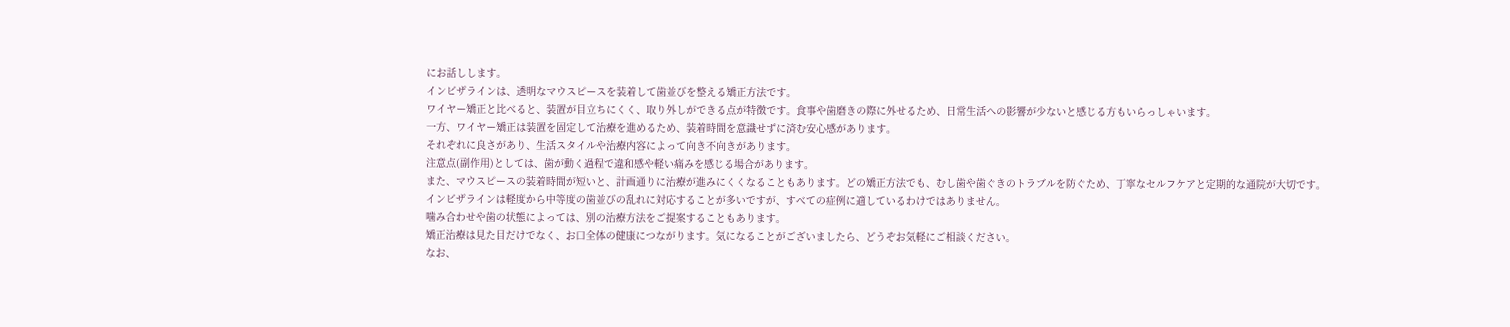にお話しします。
インビザラインは、透明なマウスピースを装着して歯並びを整える矯正方法です。
ワイヤー矯正と比べると、装置が目立ちにくく、取り外しができる点が特徴です。食事や歯磨きの際に外せるため、日常生活への影響が少ないと感じる方もいらっしゃいます。
一方、ワイヤー矯正は装置を固定して治療を進めるため、装着時間を意識せずに済む安心感があります。
それぞれに良さがあり、生活スタイルや治療内容によって向き不向きがあります。
注意点(副作用)としては、歯が動く過程で違和感や軽い痛みを感じる場合があります。
また、マウスピースの装着時間が短いと、計画通りに治療が進みにくくなることもあります。どの矯正方法でも、むし歯や歯ぐきのトラブルを防ぐため、丁寧なセルフケアと定期的な通院が大切です。
インビザラインは軽度から中等度の歯並びの乱れに対応することが多いですが、すべての症例に適しているわけではありません。
噛み合わせや歯の状態によっては、別の治療方法をご提案することもあります。
矯正治療は見た目だけでなく、お口全体の健康につながります。気になることがございましたら、どうぞお気軽にご相談ください。
なお、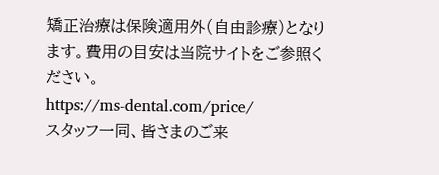矯正治療は保険適用外(自由診療)となります。費用の目安は当院サイトをご参照ください。
https://ms-dental.com/price/
スタッフ一同、皆さまのご来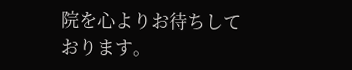院を心よりお待ちしております。